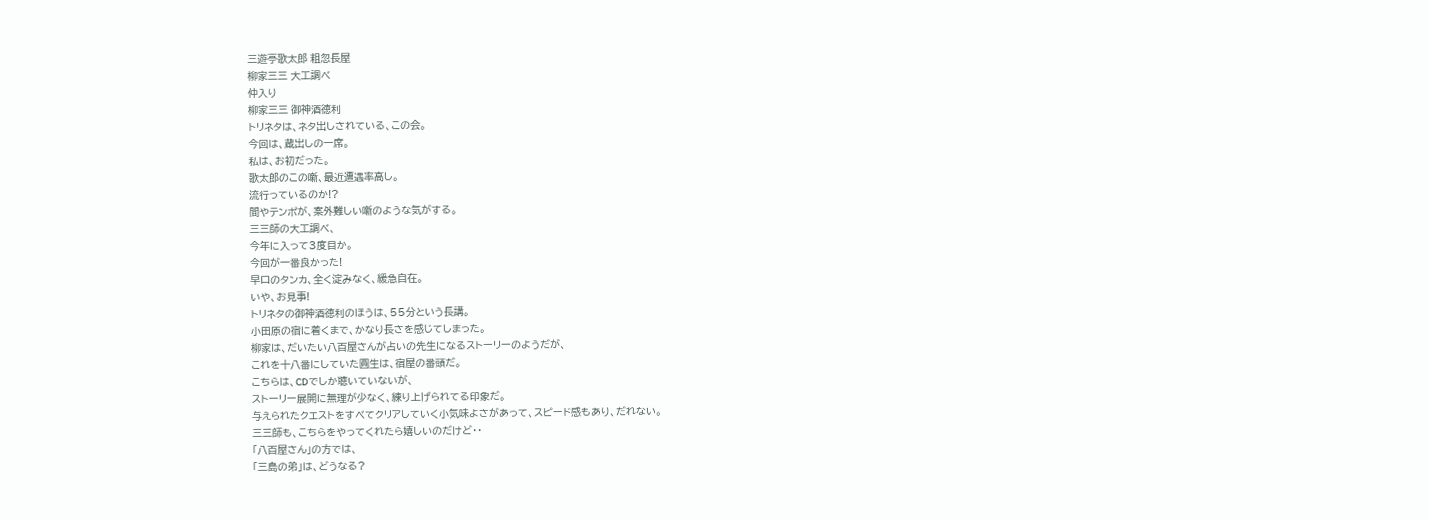三遊亭歌太郎 粗忽長屋
柳家三三 大工調べ
仲入り
柳家三三 御神酒徳利
トリネタは、ネタ出しされている、この会。
今回は、蔵出しの一席。
私は、お初だった。
歌太郎のこの噺、最近遭遇率高し。
流行っているのか!?
間やテンポが、案外難しい噺のような気がする。
三三師の大工調べ、
今年に入って3度目か。
今回が一番良かった!
早口のタンカ、全く淀みなく、緩急自在。
いや、お見事!
トリネタの御神酒徳利のほうは、55分という長講。
小田原の宿に着くまで、かなり長さを感じてしまった。
柳家は、だいたい八百屋さんが占いの先生になるストーリーのようだが、
これを十八番にしていた圓生は、宿屋の番頭だ。
こちらは、CDでしか聴いていないが、
ストーリー展開に無理が少なく、練り上げられてる印象だ。
与えられたクエストをすべてクリアしていく小気味よさがあって、スピード感もあり、だれない。
三三師も、こちらをやってくれたら嬉しいのだけど・・
「八百屋さん」の方では、
「三島の弟」は、どうなる?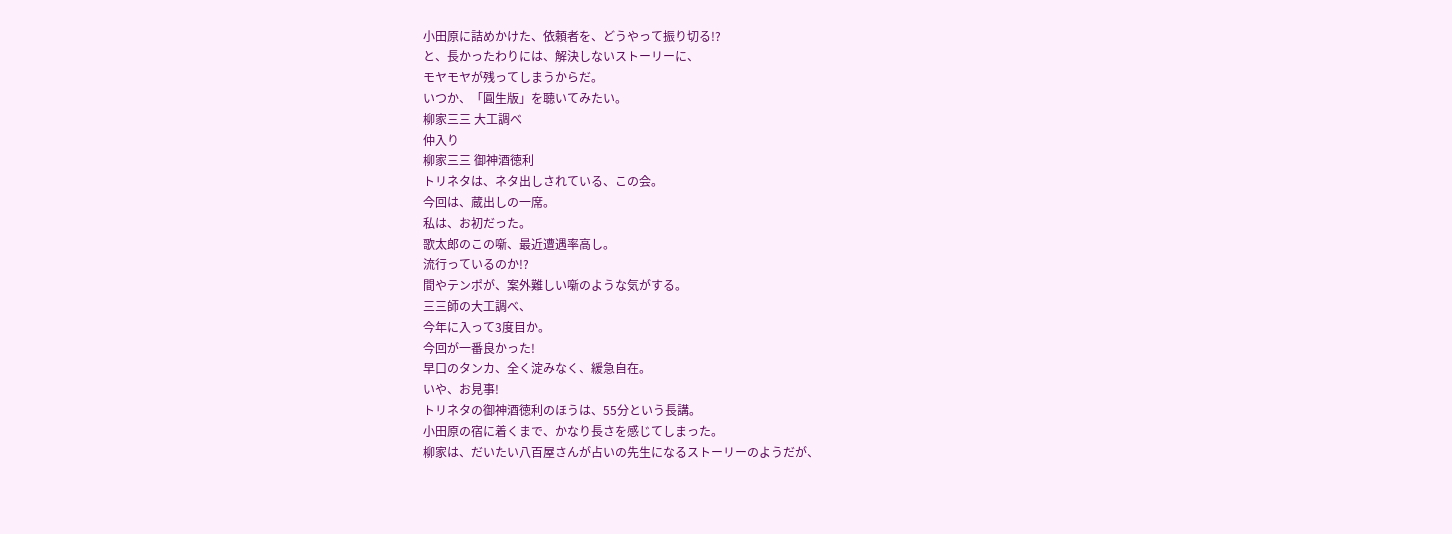小田原に詰めかけた、依頼者を、どうやって振り切る!?
と、長かったわりには、解決しないストーリーに、
モヤモヤが残ってしまうからだ。
いつか、「圓生版」を聴いてみたい。
柳家三三 大工調べ
仲入り
柳家三三 御神酒徳利
トリネタは、ネタ出しされている、この会。
今回は、蔵出しの一席。
私は、お初だった。
歌太郎のこの噺、最近遭遇率高し。
流行っているのか!?
間やテンポが、案外難しい噺のような気がする。
三三師の大工調べ、
今年に入って3度目か。
今回が一番良かった!
早口のタンカ、全く淀みなく、緩急自在。
いや、お見事!
トリネタの御神酒徳利のほうは、55分という長講。
小田原の宿に着くまで、かなり長さを感じてしまった。
柳家は、だいたい八百屋さんが占いの先生になるストーリーのようだが、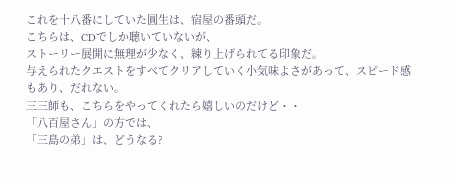これを十八番にしていた圓生は、宿屋の番頭だ。
こちらは、CDでしか聴いていないが、
ストーリー展開に無理が少なく、練り上げられてる印象だ。
与えられたクエストをすべてクリアしていく小気味よさがあって、スピード感もあり、だれない。
三三師も、こちらをやってくれたら嬉しいのだけど・・
「八百屋さん」の方では、
「三島の弟」は、どうなる?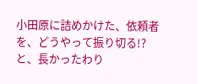小田原に詰めかけた、依頼者を、どうやって振り切る!?
と、長かったわり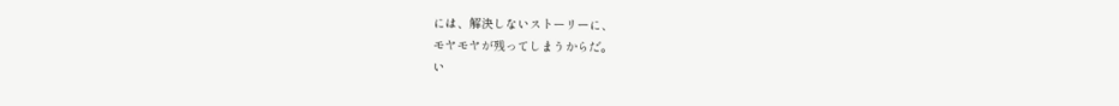には、解決しないストーリーに、
モヤモヤが残ってしまうからだ。
い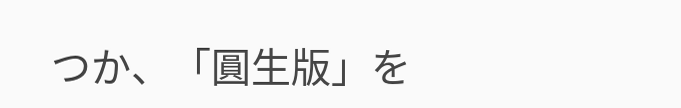つか、「圓生版」を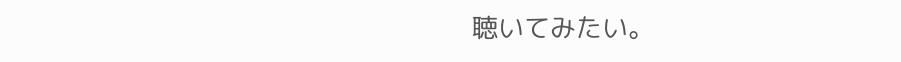聴いてみたい。